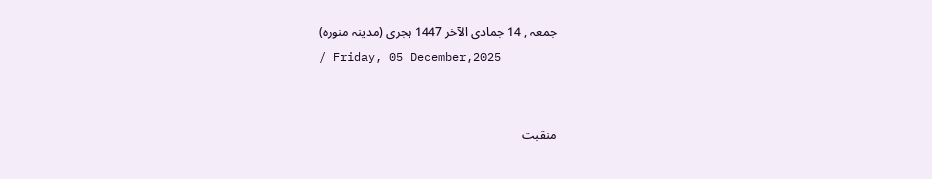جمعہ , 14 جمادى الآخر 1447 ہجری (مدینہ منورہ)
/ Friday, 05 December,2025


منقبت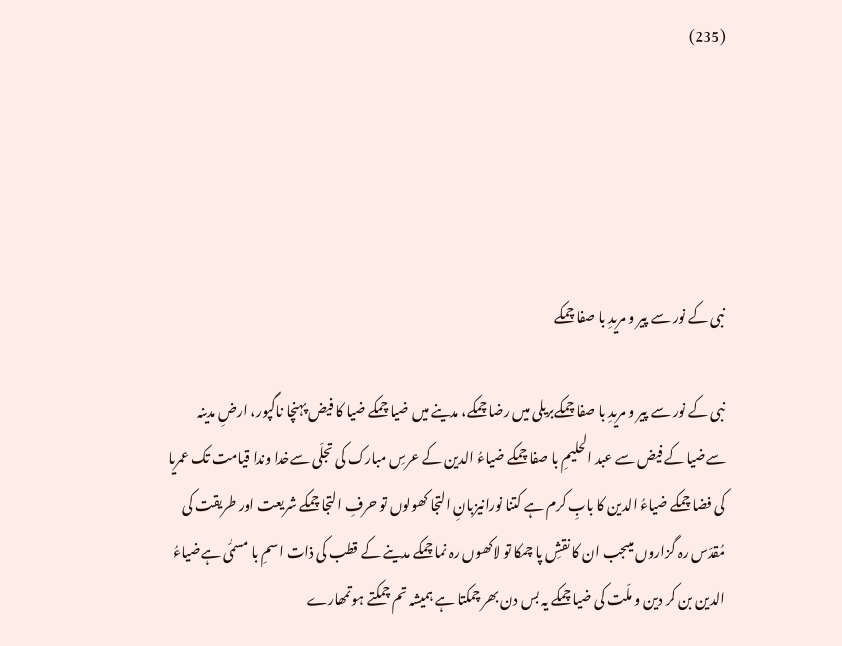(235)





نبی کے نور سے پیر و مریدِ با صفا چمکے

نبی کے نور سے پیر و مریدِ با صفا چمکےبریلی میں رضا چمکے، مدینے میں ضیا چمکے ضیا کا فیض پہنچا ناگپور، ارضِ مدینہ سےضیا کے فیض سے عبد الحلیمِ با صفا چمکے ضیاءُ الدین کے عرسِ مبارک کی تجلّی سےخدا وندا قیامت تک عمریا کی فضا چمکے ضیاءُ الدین کا بابِ کرم ہے کتنا نورانیزبانِ التجا کھولوں تو حرفِ التجا چمکے شریعت اور طریقت کی مُقدّس رہ گزاروں میںجب ان کا نقشِ پا چمکا تو لاکھوں رہ نما چمکے مدینے کے قطب کی ذات اسمِ با مسمّٰی ہےضیاءُ الدین بن کر دین و ملّت کی ضیا چمکے یہ بس دن بھر چمکتا ہے ہمیشہ تم چمکتے ہوتمھارے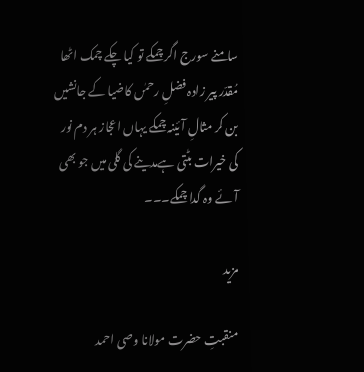سامنے سورج اگر چمکے تو کیا چکے چمک اٹھا مُقدّر پیر زادہ فضلِ رحمٰں کاضیا کے جانشیں بن کر مثالِ آئینہ چمکے یہاں اعجاز ہر دم نور کی خیرات بٹتی ہےمدینے کی گلی میں جو بھی آئے وہ گدا چمکے۔۔۔

مزید

منقبتِ حضرت مولانا وصی احمد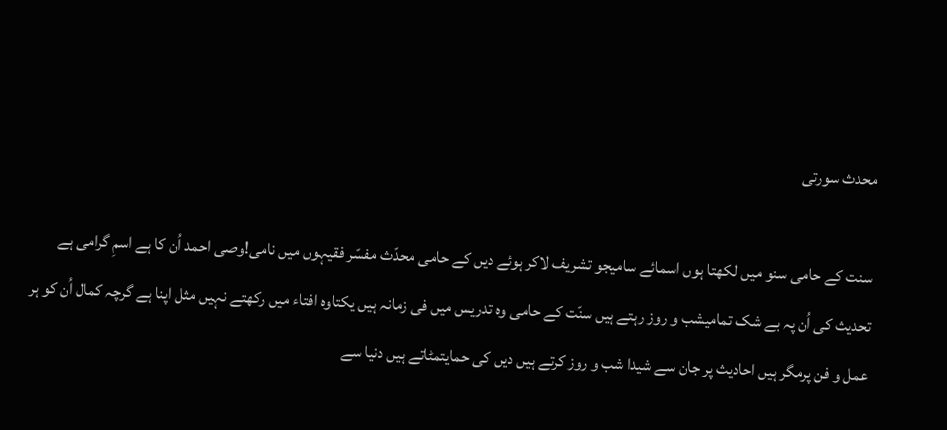محدث سورتی

سنت کے حامی سنو میں لکھتا ہوں اسمائے سامیجو تشریف لاکر ہوئے دیں کے حامی محدّث مفسّر فقیہوں میں نامی!وصی احمد اُن کا ہے اسمِ گرامی ہے تحدیث کی اُن پہ بے شک تمامیشب و روز رہتے ہیں سنّت کے حامی وہ تدریس میں فی زمانہ ہیں یکتاوہ افتاء میں رکھتے نہیں مثل اپنا ہے گرچہ کمال اُن کو ہر عمل و فن پرمگر ہیں احادیث پر جان سے شیدا شب و روز کرتے ہیں دیں کی حمایتمٹاتے ہیں دنیا سے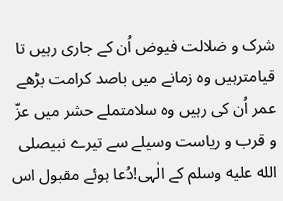شرک و ضلالت فیوض اُن کے جاری رہیں تا قیامترہیں وہ زمانے میں باصد کرامت بڑھے عمر اُن کی رہیں وہ سلامتملے حشر میں عزّ و قرب و ریاست وسیلے سے تیرے نبیصلى الله عليه وسلم کے الٰہی!دُعا ہوئے مقبول اس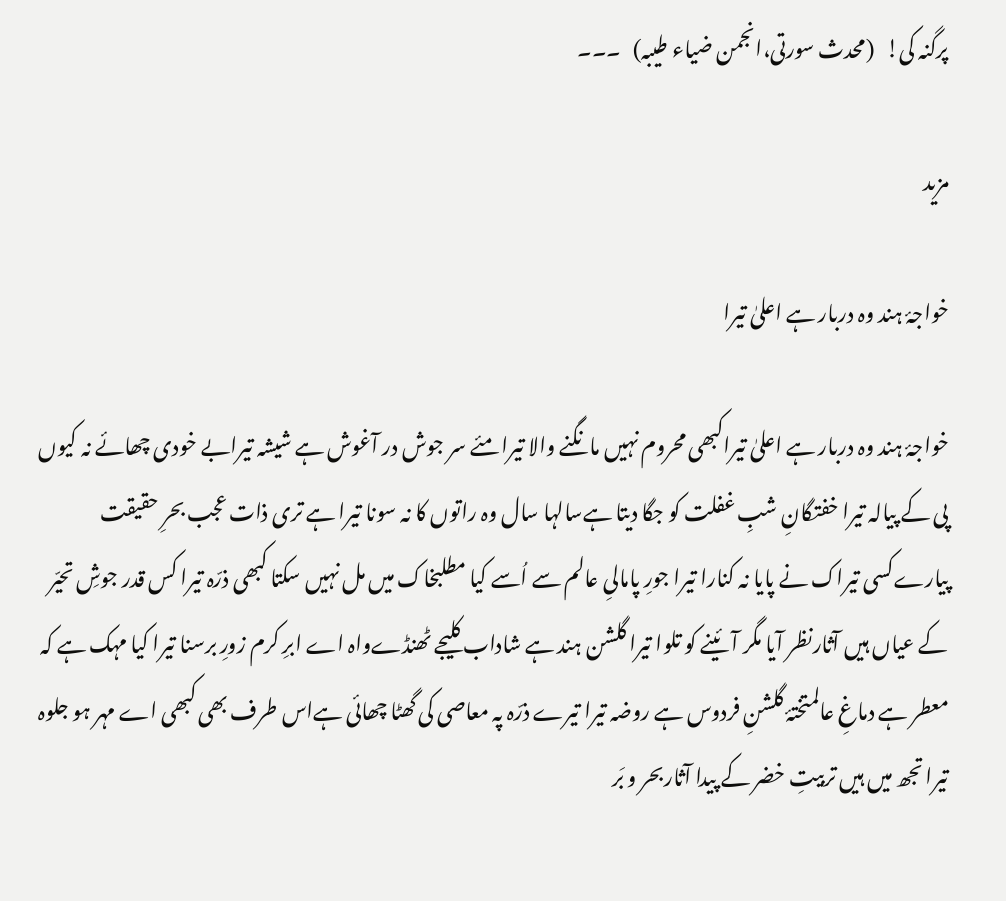پرگنہ کی!   (محدث سورتی،انجمن ضیاء طیبہ)   ۔۔۔

مزید

خواجۂ ہند وہ دربار ہے اعلیٰ تیرا

خواجۂ ہند وہ دربار ہے اعلیٰ تیراکبھی محروم نہیں مانگنے والا تیرا مئے سر جوش در آغوش ہے شیشہ تیرابے خودی چھائے نہ کیوں پی کے پیالہ تیرا خفتگانِ شبِ غفلت کو جگا دیتا ہےسالہا سال وہ راتوں کا نہ سونا تیرا ہے تری ذات عجب بحرِ حقیقت پیارےکسی تیراک نے پایا نہ کنارا تیرا جورِ پامالیِ عالم سے اُسے کیا مطلبخاک میں مل نہیں سکتا کبھی ذرّہ تیرا کس قدر جوشِ تحیّر کے عیاں ہیں آثارنظر آیا مگر آئینے کو تلوا تیرا گلشن ہند ہے شاداب کلیجے ٹھنڈےواہ اے ابرِ کرم زورِ برسنا تیرا کیا مہک ہے کہ معطر ہے دماغِ عالمتختۂ گلشنِ فردوس ہے روضہ تیرا تیرے ذرّہ پہ معاصی کی گھٹا چھائی ہےاس طرف بھی کبھی اے مہر ہو جلوہ تیرا تجھ میں ہیں تربیتِ خضر کے پیدا آثاربحر و بَر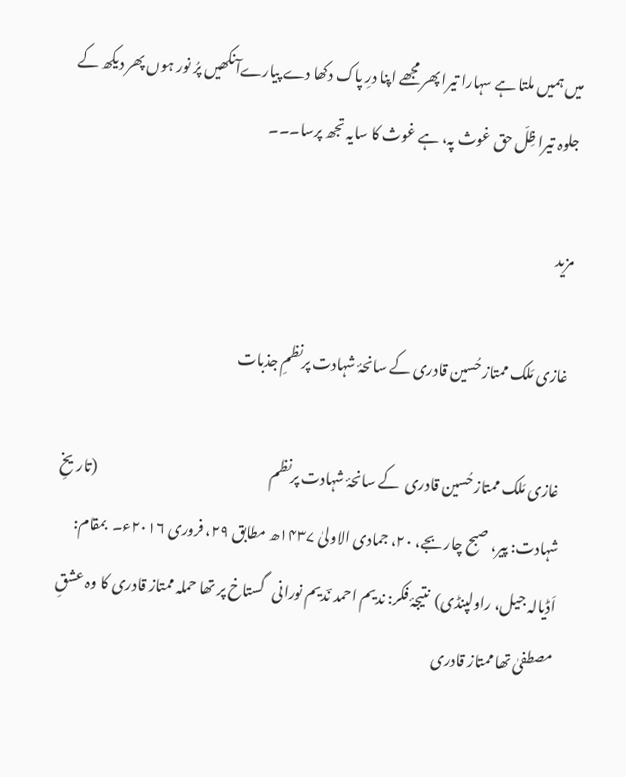میں ہمیں ملتا ہے سہارا تیرا پھر مجھے اپنا درِ پاک دکھا دے پیارےآنکھیں پرُ نور ہوں پھر دیکھ کے جلوہ تیرا ظِلّ حق غوث پہ، ہے غوث کا سایہ تجھ پرسا۔۔۔

مزید

غازی مَلک ممتاز حُسین قادری کے سانحۂ شہادت پرنظمِ جذبات

 غازی مَلک ممتاز حُسین قادری  کے سانحۂ شہادت پرنظم                                                            (تاریخِ شہادت: پیر، صبح چار بجے، ۲۰، جمادی الاولیٰ ۱۴۳۷ھ مطابق ۲۹، فروری ۲۰۱۶ء۔  بمقام: اَڈیالہ جیل، راولپنڈی)  نتیجۂ فکر: ندیم احمد نؔدیم نورانی   گستاخ پر تھا حملہ ممتاز قادری کا وہ عشقِ مصطفیٰ تھا ممتاز قادری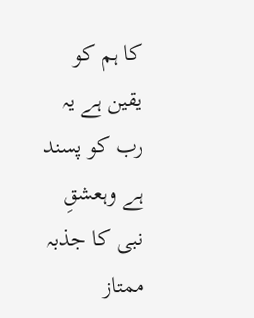کا ہم کو یقین ہے یہ رب کو پسند ہے وہعشقِ نبی کا جذبہ ممتاز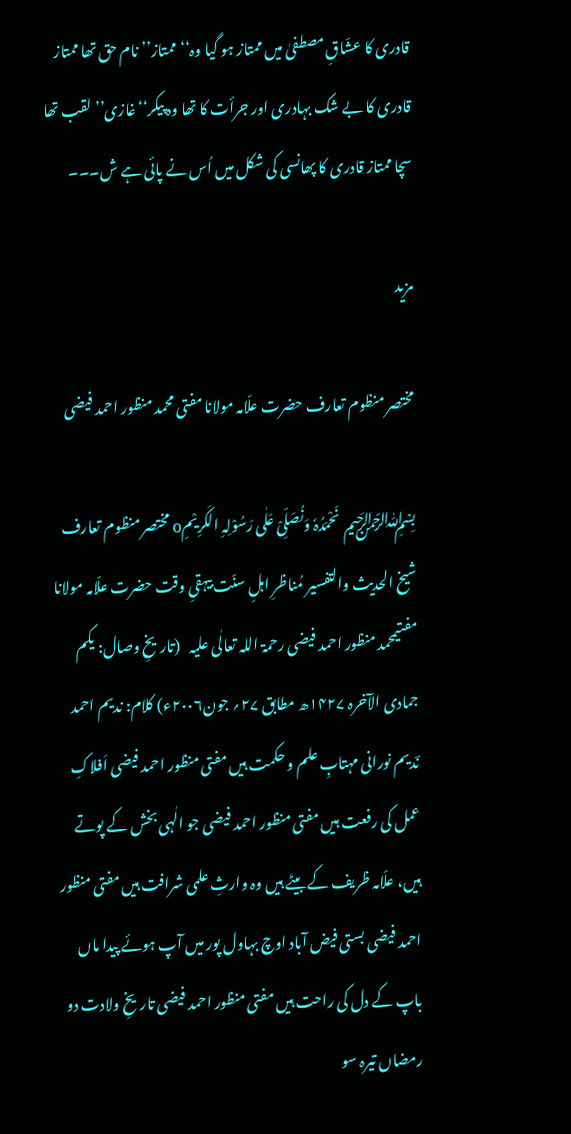قادری کا عشّاقِ مصطفیٰ میں ممتاز ہو گیا وہ‘‘ممتاز’’ نام حق تھا ممتاز قادری کا بے شک بہادری اور جرأت کا تھا وہ پیکر‘‘غازی’’ لقب تھا سچا ممتاز قادری کا پھانسی کی شکل میں اُس نے پائی ہے ش۔۔۔

مزید

مختصر منظوم تعارف حضرت علّامہ مولانا مفتی محمد منظور احمد فیضی

﷽ نَحْمَدُہٗ وَنُصَلِّیْ عَلٰی رَسُوْلِہِ الکَرِیْمِo مختصر منظوم تعارف شیخ الحدیث والتفسیر مُناظرِ اہلِ سنّت بیہقیِ وقت حضرت علّامہ مولانا مفتیمحمد منظور احمد فیضی رحمۃ اللہ تعالٰی علیہ   (تاریخِ وصال: یکم جمادی الآخرہ ۱۴۲۷ھ مطابق ۲۷؍ جون۲۰۰۶ء) کلام: ندیم احمد نؔدیم نورانی مہتابِ علم و حکمت ہیں مفتی منظور احمد فیضی اَفلاکِ عمل کی رفعت ہیں مفتی منظور احمد فیضی جو الٰہی بخش کے پوتے ہیں، علّامہ ظریف کے بیٹے ہیں وہ وارثِ علمی شرافت ہیں مفتی منظور احمد فیضی بستی فیض آباد اوچ بہاول پور میں آپ ہوئے پیدا ماں باپ کے دل کی راحت ہیں مفتی منظور احمد فیضی تاریخِ ولادت دو رمضاں تیرہ سو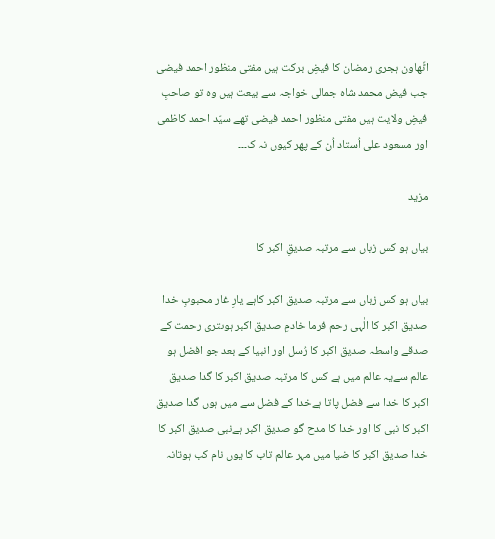اٹّھاون ہجری رمضان کا فیضِ برکت ہیں مفتی منظور احمد فیضی جب فیض محمد شاہ جمالی خواجہ سے بیعت ہیں وہ تو صاحبِ فیضِ ولایت ہیں مفتی منظور احمد فیضی تھے سیّد احمد کاظمی اور مسعود علی اُستاد اُن کے پھر کیوں نہ ک۔۔۔

مزید

بیاں ہو کس زباں سے مرتبہ صدیقِ اکبر کا

بیاں ہو کس زباں سے مرتبہ صدیق اکبر کاہے یارِ غار محبوبِ خدا صدیق اکبر کا الٰہی رحم فرما خادمِ صدیق اکبر ہوںتری رحمت کے صدقے واسطہ صدیق اکبر کا رُسل اور انبیا کے بعد جو افضل ہو عالم سےیہ عالم میں ہے کس کا مرتبہ صدیق اکبر کا گدا صدیق اکبر کا خدا سے فضل پاتا ہےخدا کے فضل سے میں ہوں گدا صدیق اکبر کا نبی کا اور خدا کا مدح گو صدیق اکبر ہےنبی صدیق اکبر کا خدا صدیق اکبر کا ضیا میں مہر عالم تاب کا یوں نام کب ہوتانہ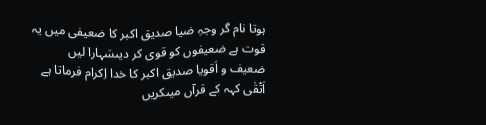ہوتا نام گر وجہِ ضیا صدیق اکبر کا ضعیفی میں یہ قوت ہے ضعیفوں کو قوی کر دیںسَہارا لیں ضعیف و اَقویا صدیق اکبر کا خدا اِکرام فرماتا ہے اَتْقٰی کہہ کے قرآں میںکریں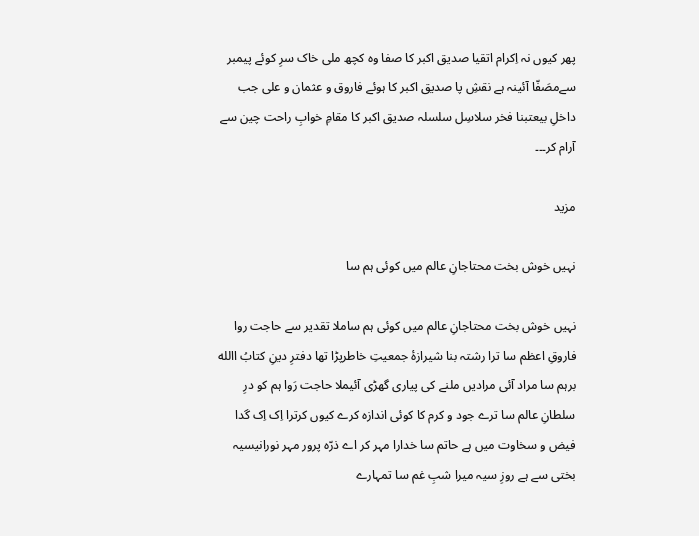پھر کیوں نہ اِکرام اتقیا صدیق اکبر کا صفا وہ کچھ ملی خاک سرِ کوئے پیمبر سےمصَفّا آئینہ ہے نقشِ پا صدیق اکبر کا ہوئے فاروق و عثمان و علی جب داخلِ بیعتبنا فخر سلاسِل سلسلہ صدیق اکبر کا مقامِ خوابِ راحت چین سے آرام کر۔۔۔

مزید

نہیں خوش بخت محتاجانِ عالم میں کوئی ہم سا

نہیں خوش بخت محتاجانِ عالم میں کوئی ہم ساملا تقدیر سے حاجت روا فاروقِ اعظم سا ترا رشتہ بنا شیرازۂ جمعیتِ خاطرپڑا تھا دفترِ دینِ کتابُ االله برہم سا مراد آئی مرادیں ملنے کی پیاری گھڑی آئیملا حاجت رَوا ہم کو درِ سلطانِ عالم سا ترے جود و کرم کا کوئی اندازہ کرے کیوں کرترا اِک اِک گدا فیض و سخاوت میں ہے حاتم سا خدارا مہر کر اے ذرّہ پرور مہر نورانیسیہ بختی سے ہے روزِ سیہ میرا شبِ غم سا تمہارے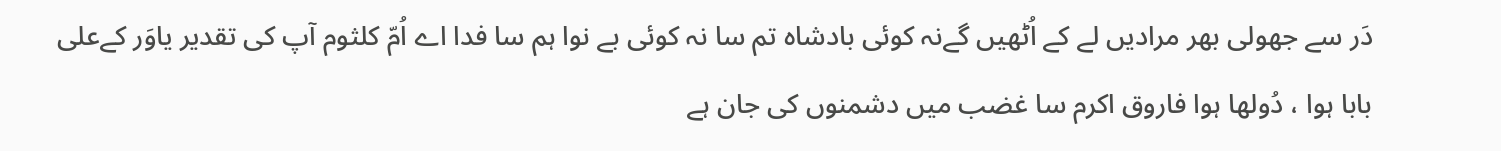دَر سے جھولی بھر مرادیں لے کے اُٹھیں گےنہ کوئی بادشاہ تم سا نہ کوئی بے نوا ہم سا فدا اے اُمّ کلثوم آپ کی تقدیر یاوَر کےعلی بابا ہوا ، دُولھا ہوا فاروق اکرم سا غضب میں دشمنوں کی جان ہے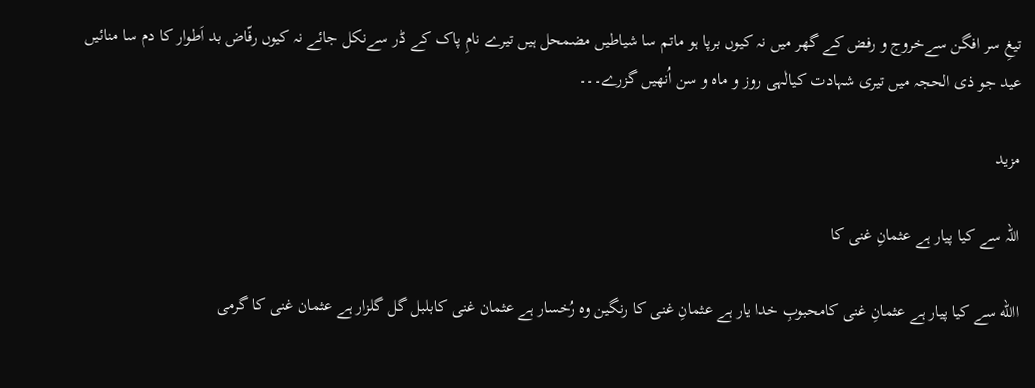تیغِ سر افگن سےخروج و رفض کے گھر میں نہ کیوں برپا ہو ماتم سا شیاطیں مضمحل ہیں تیرے نامِ پاک کے ڈر سےنکل جائے نہ کیوں رفّاض بد اَطوار کا دم سا منائیں عید جو ذی الحجہ میں تیری شہادت کیالٰہی روز و ماہ و سن اُنھیں گزرے۔۔۔

مزید

اللہ سے کیا پیار ہے عثمانِ غنی کا

االله سے کیا پیار ہے عثمانِ غنی کامحبوبِ خدا یار ہے عثمانِ غنی کا رنگین وہ رُخسار ہے عثمان غنی کابلبل گل گلزار ہے عثمان غنی کا گرمی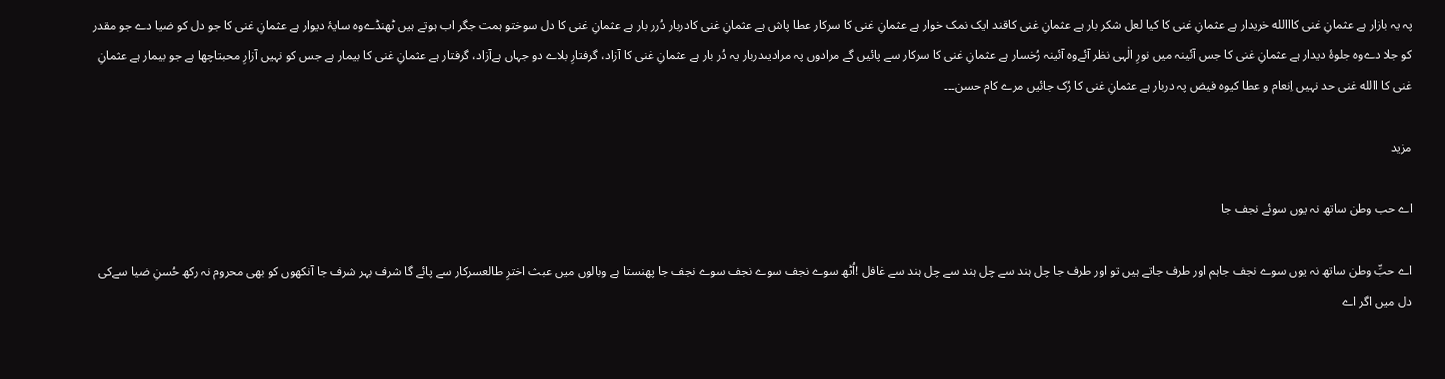پہ یہ بازار ہے عثمانِ غنی کااالله خریدار ہے عثمانِ غنی کا کیا لعل شکر بار ہے عثمانِ غنی کاقند ایک نمک خوار ہے عثمانِ غنی کا سرکار عطا پاش ہے عثمانِ غنی کادربار دُرر بار ہے عثمانِ غنی کا دل سوختو ہمت جگر اب ہوتے ہیں ٹھنڈےوہ سایۂ دیوار ہے عثمانِ غنی کا جو دل کو ضیا دے جو مقدر کو جلا دےوہ جلوۂ دیدار ہے عثمانِ غنی کا جس آئینہ میں نورِ الٰہی نظر آئےوہ آئینہ رُخسار ہے عثمانِ غنی کا سرکار سے پائیں گے مرادوں پہ مرادیںدربار یہ دُر بار ہے عثمانِ غنی کا آزاد، گرفتارِ بلاے دو جہاں ہےآزاد، گرفتار ہے عثمانِ غنی کا بیمار ہے جس کو نہیں آزارِ محبتاچھا ہے جو بیمار ہے عثمانِ غنی کا االله غنی حد نہیں اِنعام و عطا کیوہ فیض پہ دربار ہے عثمانِ غنی کا رُک جائیں مرے کام حسن۔۔۔

مزید

اے حب وطن ساتھ نہ یوں سوئے نجف جا

اے حبِّ وطن ساتھ نہ یوں سوے نجف جاہم اور طرف جاتے ہیں تو اور طرف جا چل ہند سے چل ہند سے چل ہند سے غافل !اُٹھ سوے نجف سوے نجف سوے نجف جا پھنستا ہے وبالوں میں عبث اخترِ طالعسرکار سے پائے گا شرف بہر شرف جا آنکھوں کو بھی محروم نہ رکھ حُسنِ ضیا سےکی دل میں اگر اے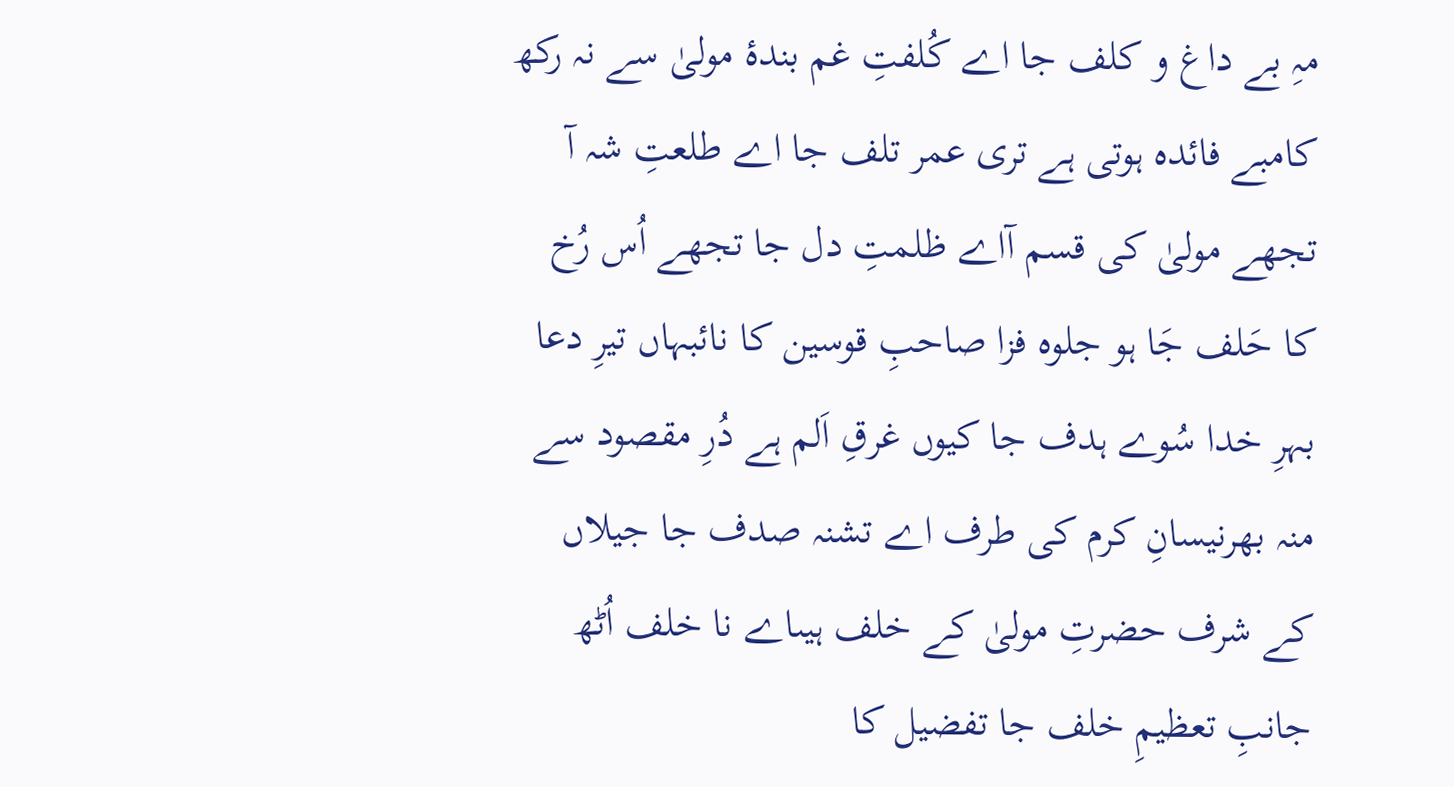مہِ بے داغ و کلف جا اے کُلفتِ غم بندۂ مولیٰ سے نہ رکھ کامبے فائدہ ہوتی ہے تری عمر تلف جا اے طلعتِ شہ آ تجھے مولیٰ کی قسم آاے ظلمتِ دل جا تجھے اُس رُخ کا حَلف جَا ہو جلوہ فزا صاحبِ قوسین کا نائبہاں تیرِ دعا بہرِ خدا سُوے ہدف جا کیوں غرقِ اَلم ہے دُرِ مقصود سے منہ بھرنیسانِ کرم کی طرف اے تشنہ صدف جا جیلاں کے شرف حضرتِ مولیٰ کے خلف ہیںاے نا خلف اُٹھ جانبِ تعظیمِ خلف جا تفضیل کا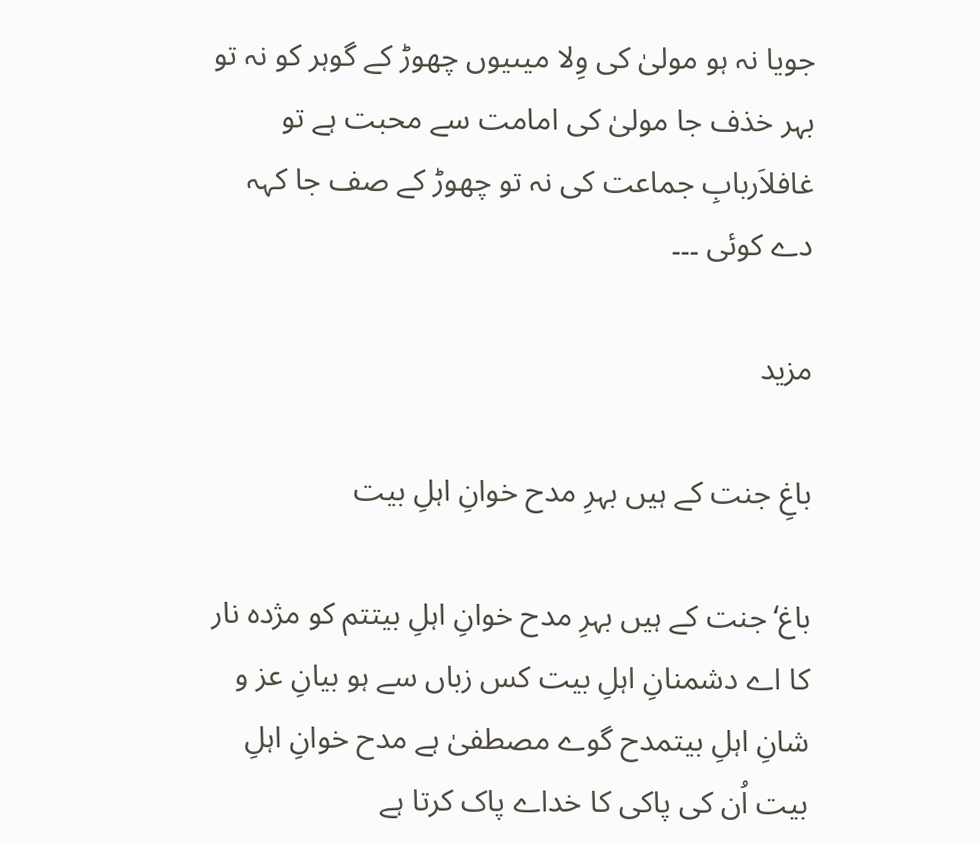جویا نہ ہو مولیٰ کی وِلا میںیوں چھوڑ کے گوہر کو نہ تو بہر خذف جا مولیٰ کی امامت سے محبت ہے تو غافلاَربابِ جماعت کی نہ تو چھوڑ کے صف جا کہہ دے کوئی ۔۔۔

مزید

باغِ جنت کے ہیں بہرِ مدح خوانِ اہلِ بیت

باغ‘جنت کے ہیں بہرِ مدح خوانِ اہلِ بیتتم کو مژدہ نار کا اے دشمنانِ اہلِ بیت کس زباں سے ہو بیانِ عز و شانِ اہلِ بیتمدح گوے مصطفیٰ ہے مدح خوانِ اہلِ بیت اُن کی پاکی کا خداے پاک کرتا ہے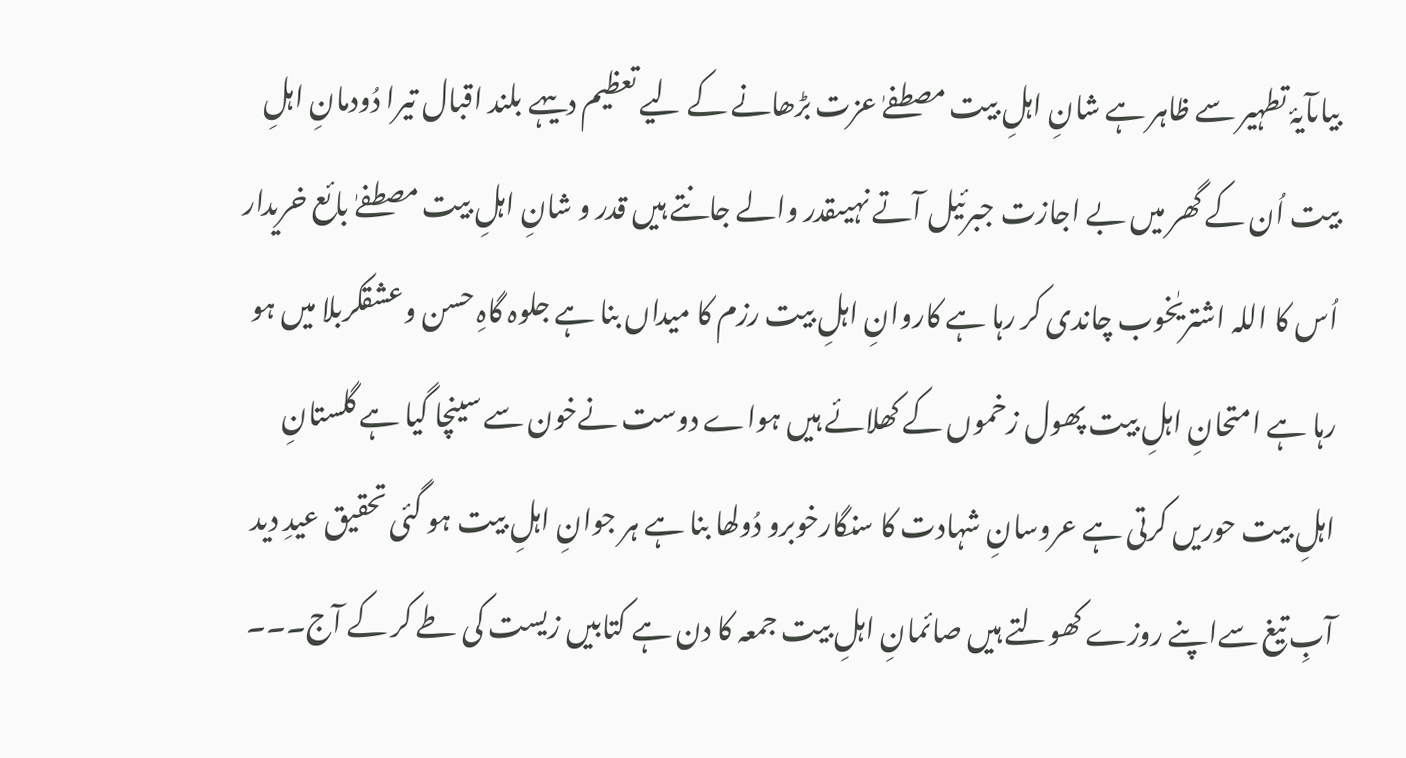بیاںآیۂ تطہیر سے ظاہر ہے شانِ اہلِ بیت مصطفےٰ عزت بڑھانے کے لیے تعظیم دیںہے بلند اقبال تیرا دُودمانِ اہلِ بیت اُن کے گھر میں بے اجازت جبرئیل آتے نہیںقدر والے جانتے ہیں قدر و شانِ اہلِ بیت مصطفےٰ بائع خریدار اُس کا اللہ اشتریٰخوب چاندی کر رہا ہے کاروانِ اہلِ بیت رزم کا میداں بنا ہے جلوہ گاہِ حسن وعشقکربلا میں ہو رہا ہے امتحانِ اہلِ بیت پھول زخموں کے کھلائے ہیں ہواے دوست نےخون سے سینچا گیا ہے گلستانِ اہلِ بیت حوریں کرتی ہے عروسانِ شہادت کا سنگارخوبرو دُولھا بنا ہے ہر جوانِ اہلِ بیت ہو گئی تحقیق عیدِ دید آبِ تیغ سےاپنے روزے کھولتے ہیں صائمانِ اہلِ بیت جمعہ کا دن ہے کتابیں زیست کی طے کر کے آج۔۔۔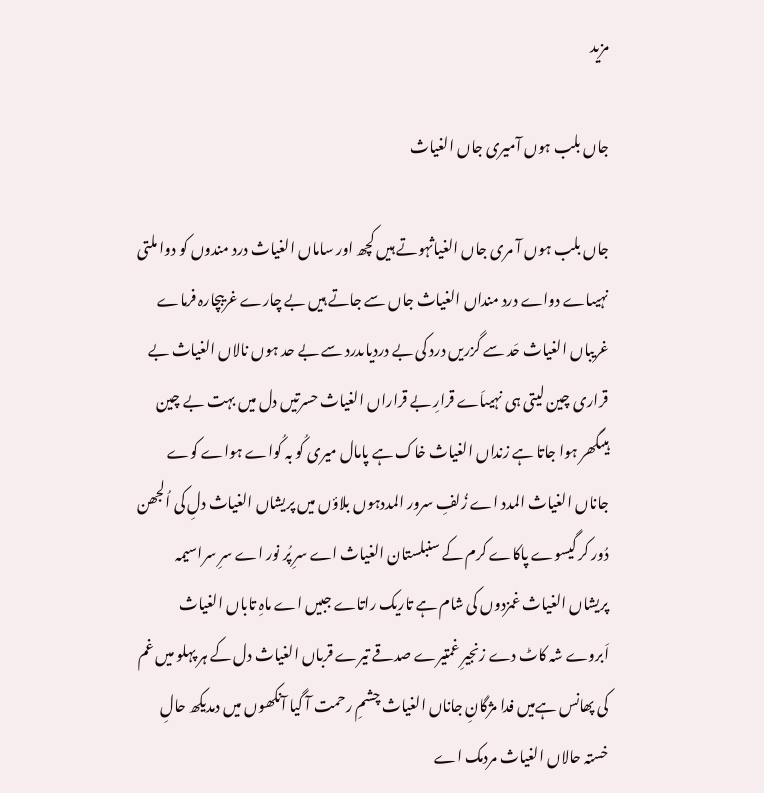مزید

جاں بلب ہوں آمیری جاں الغیاث

جاں بلب ہوں آ مری جاں الغیاثہوتے ہیں کچھ اور ساماں الغیاث درد مندوں کو دوا ملتی نہیںاے دواے درد منداں الغیاث جاں سے جاتے ہیں بے چارے غریبچارہ فرماے غریباں الغیاث حَد سے گزریں درد کی بے دردیاںدرد سے بے حد ہوں نالاں الغیاث بے قراری چین لیتی ہی نہیںاَے قرارِ بے قراراں الغیاث حسرتیں دل میں بہت بے چین ہیںگھر ہوا جاتا ہے زنداں الغیاث خاک ہے پامال میری کُو بہ کُواے ہواے کوے جاناں الغیاث المدد اے زُلفِ سرور المددہوں بلاؤں میں پریشاں الغیاث دلِ کی اُلجھن دُور کر گیسوے پاکاے کرم کے سنبلستان الغیاث اے سرِ پُر نور اے سرِ سراسیمہ پریشاں الغیاث غمزدوں کی شام ہے تاریک راتاے جبیں اے ماہِ تاباں الغیاث اَبروے شہ کاٹ دے زنجیرِ غمتیرے صدقے تیرے قرباں الغیاث دل کے ہر پہلو میں غم کی پھانس ہےمیں فدا مژگانِ جاناں الغیاث چشمِ رحمت آ گیا آنکھوں میں دمدیکھ حالِ خستہ حالاں الغیاث مردمک اے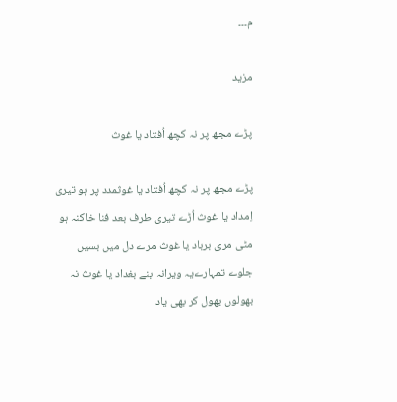م۔۔۔

مزید

پڑے مجھ پر نہ کچھ اُفتاد یا غوث

پڑے مجھ پر نہ کچھ اُفتاد یا غوثمدد پر ہو تیری اِمداد یا غوث اُڑے تیری طرف بعد فنا خاکنہ ہو مٹی مری برباد یا غوث مرے دل میں بسیں جلوے تمہارےیہ ویرانہ بنے بغداد یا غوث نہ بھولوں بھول کر بھی یاد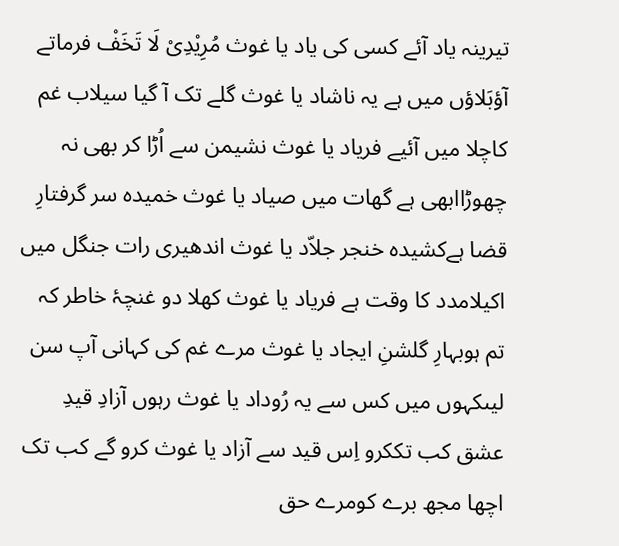تیرینہ یاد آئے کسی کی یاد یا غوث مُرِیْدِیْ لَا تَخَفْ فرماتے آؤبَلاؤں میں ہے یہ ناشاد یا غوث گلے تک آ گیا سیلاب غم کاچلا میں آئیے فریاد یا غوث نشیمن سے اُڑا کر بھی نہ چھوڑاابھی ہے گھات میں صیاد یا غوث خمیدہ سر گرفتارِ قضا ہےکشیدہ خنجر جلاّد یا غوث اندھیری رات جنگل میں اکیلامدد کا وقت ہے فریاد یا غوث کھلا دو غنچۂ خاطر کہ تم ہوبہارِ گلشنِ ایجاد یا غوث مرے غم کی کہانی آپ سن لیںکہوں میں کس سے یہ رُوداد یا غوث رہوں آزادِ قیدِ عشق کب تککرو اِس قید سے آزاد یا غوث کرو گے کب تک اچھا مجھ برے کومرے حق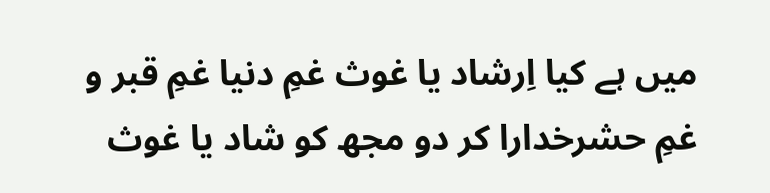میں ہے کیا اِرشاد یا غوث غمِ دنیا غمِ قبر و غمِ حشرخدارا کر دو مجھ کو شاد یا غوث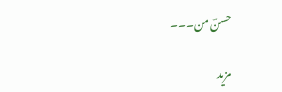حسنؔ من۔۔۔

مزید